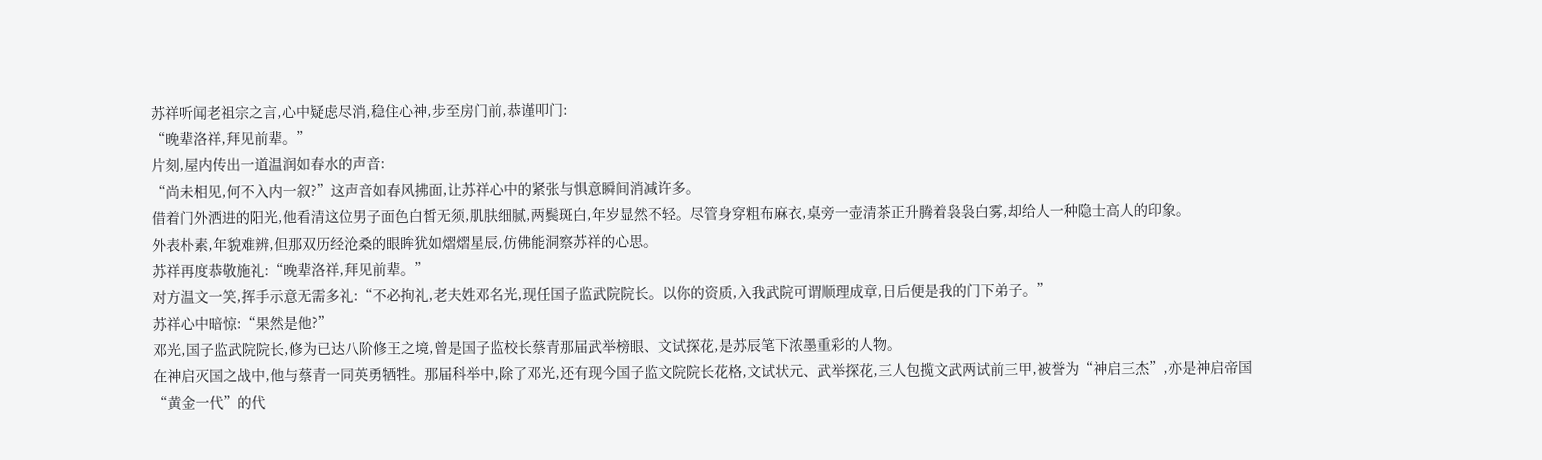苏祥听闻老祖宗之言,心中疑虑尽消,稳住心神,步至房门前,恭谨叩门:
“晚辈洛祥,拜见前辈。”
片刻,屋内传出一道温润如春水的声音:
“尚未相见,何不入内一叙?”这声音如春风拂面,让苏祥心中的紧张与惧意瞬间消减许多。
借着门外洒进的阳光,他看清这位男子面色白皙无须,肌肤细腻,两鬓斑白,年岁显然不轻。尽管身穿粗布麻衣,桌旁一壶清茶正升腾着袅袅白雾,却给人一种隐士高人的印象。
外表朴素,年貌难辨,但那双历经沧桑的眼眸犹如熠熠星辰,仿佛能洞察苏祥的心思。
苏祥再度恭敬施礼:“晚辈洛祥,拜见前辈。”
对方温文一笑,挥手示意无需多礼:“不必拘礼,老夫姓邓名光,现任国子监武院院长。以你的资质,入我武院可谓顺理成章,日后便是我的门下弟子。”
苏祥心中暗惊:“果然是他?”
邓光,国子监武院院长,修为已达八阶修王之境,曾是国子监校长蔡青那届武举榜眼、文试探花,是苏辰笔下浓墨重彩的人物。
在神启灭国之战中,他与蔡青一同英勇牺牲。那届科举中,除了邓光,还有现今国子监文院院长花格,文试状元、武举探花,三人包揽文武两试前三甲,被誉为“神启三杰”,亦是神启帝国“黄金一代”的代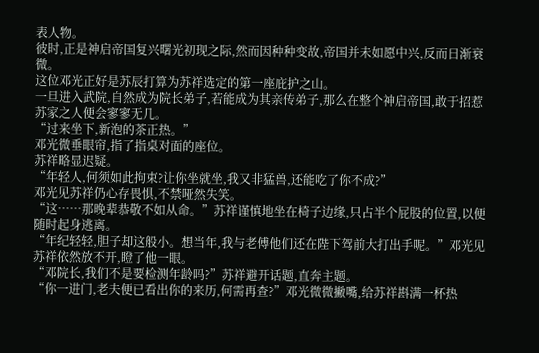表人物。
彼时,正是神启帝国复兴曙光初现之际,然而因种种变故,帝国并未如愿中兴,反而日渐衰微。
这位邓光正好是苏辰打算为苏祥选定的第一座庇护之山。
一旦进入武院,自然成为院长弟子,若能成为其亲传弟子,那么在整个神启帝国,敢于招惹苏家之人便会寥寥无几。
“过来坐下,新泡的茶正热。”
邓光微垂眼帘,指了指桌对面的座位。
苏祥略显迟疑。
“年轻人,何须如此拘束?让你坐就坐,我又非猛兽,还能吃了你不成?”
邓光见苏祥仍心存畏惧,不禁哑然失笑。
“这……那晚辈恭敬不如从命。”苏祥谨慎地坐在椅子边缘,只占半个屁股的位置,以便随时起身逃离。
“年纪轻轻,胆子却这般小。想当年,我与老傅他们还在陛下驾前大打出手呢。”邓光见苏祥依然放不开,瞪了他一眼。
“邓院长,我们不是要检测年龄吗?”苏祥避开话题,直奔主题。
“你一进门,老夫便已看出你的来历,何需再查?”邓光微微撇嘴,给苏祥斟满一杯热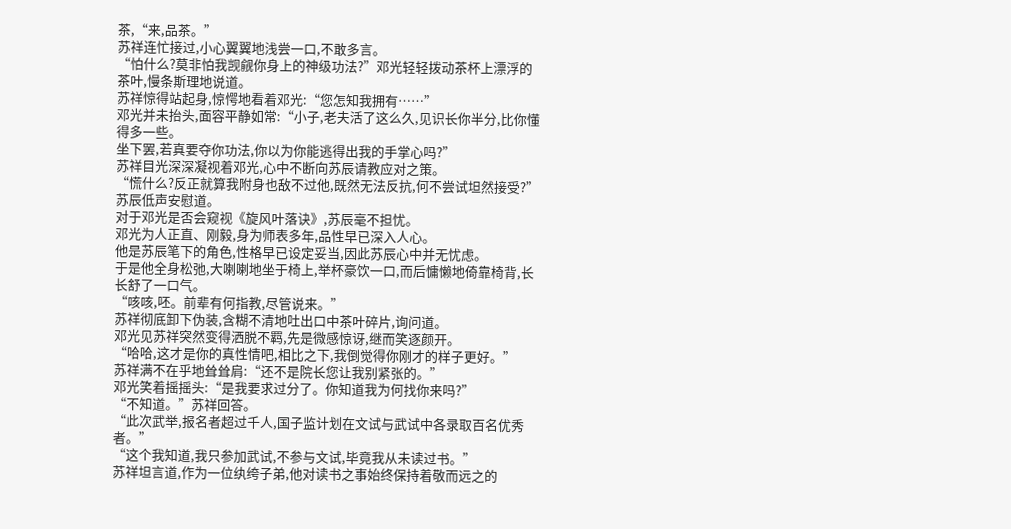茶,“来,品茶。”
苏祥连忙接过,小心翼翼地浅尝一口,不敢多言。
“怕什么?莫非怕我觊觎你身上的神级功法?”邓光轻轻拨动茶杯上漂浮的茶叶,慢条斯理地说道。
苏祥惊得站起身,惊愕地看着邓光:“您怎知我拥有……”
邓光并未抬头,面容平静如常:“小子,老夫活了这么久,见识长你半分,比你懂得多一些。
坐下罢,若真要夺你功法,你以为你能逃得出我的手掌心吗?”
苏祥目光深深凝视着邓光,心中不断向苏辰请教应对之策。
“慌什么?反正就算我附身也敌不过他,既然无法反抗,何不尝试坦然接受?”
苏辰低声安慰道。
对于邓光是否会窥视《旋风叶落诀》,苏辰毫不担忧。
邓光为人正直、刚毅,身为师表多年,品性早已深入人心。
他是苏辰笔下的角色,性格早已设定妥当,因此苏辰心中并无忧虑。
于是他全身松弛,大喇喇地坐于椅上,举杯豪饮一口,而后慵懒地倚靠椅背,长长舒了一口气。
“咳咳,呸。前辈有何指教,尽管说来。”
苏祥彻底卸下伪装,含糊不清地吐出口中茶叶碎片,询问道。
邓光见苏祥突然变得洒脱不羁,先是微感惊讶,继而笑逐颜开。
“哈哈,这才是你的真性情吧,相比之下,我倒觉得你刚才的样子更好。”
苏祥满不在乎地耸耸肩:“还不是院长您让我别紧张的。”
邓光笑着摇摇头:“是我要求过分了。你知道我为何找你来吗?”
“不知道。”苏祥回答。
“此次武举,报名者超过千人,国子监计划在文试与武试中各录取百名优秀者。”
“这个我知道,我只参加武试,不参与文试,毕竟我从未读过书。”
苏祥坦言道,作为一位纨绔子弟,他对读书之事始终保持着敬而远之的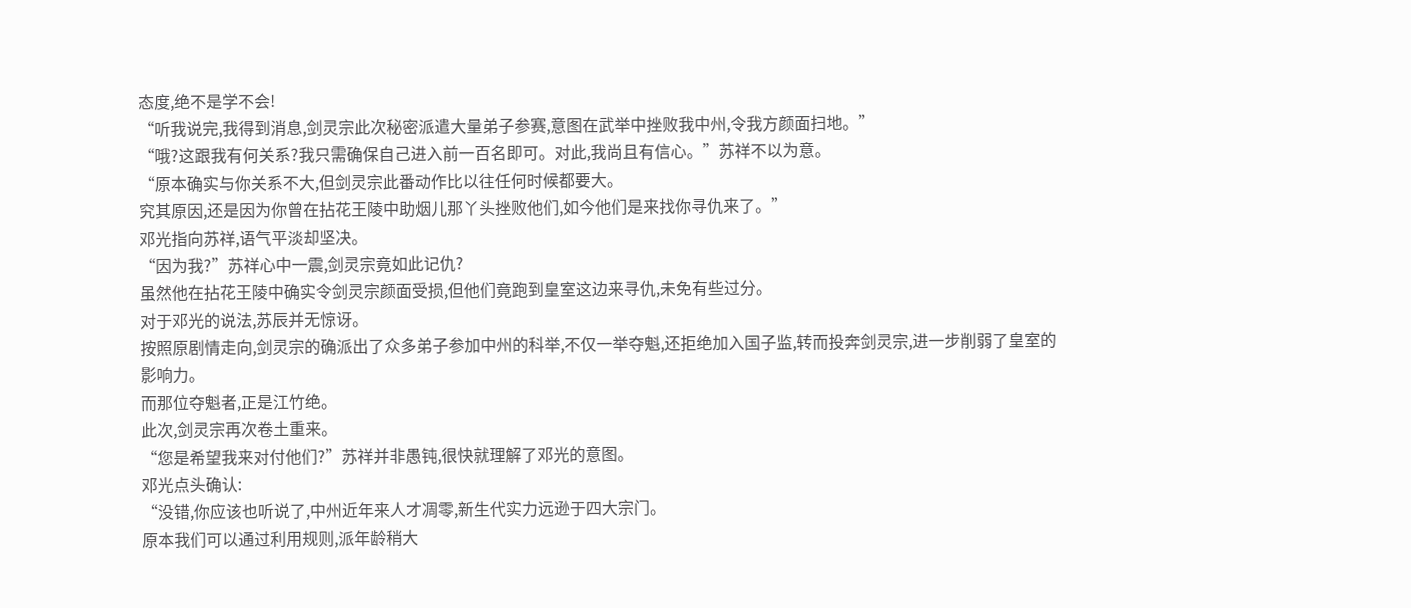态度,绝不是学不会!
“听我说完,我得到消息,剑灵宗此次秘密派遣大量弟子参赛,意图在武举中挫败我中州,令我方颜面扫地。”
“哦?这跟我有何关系?我只需确保自己进入前一百名即可。对此,我尚且有信心。”苏祥不以为意。
“原本确实与你关系不大,但剑灵宗此番动作比以往任何时候都要大。
究其原因,还是因为你曾在拈花王陵中助烟儿那丫头挫败他们,如今他们是来找你寻仇来了。”
邓光指向苏祥,语气平淡却坚决。
“因为我?”苏祥心中一震,剑灵宗竟如此记仇?
虽然他在拈花王陵中确实令剑灵宗颜面受损,但他们竟跑到皇室这边来寻仇,未免有些过分。
对于邓光的说法,苏辰并无惊讶。
按照原剧情走向,剑灵宗的确派出了众多弟子参加中州的科举,不仅一举夺魁,还拒绝加入国子监,转而投奔剑灵宗,进一步削弱了皇室的影响力。
而那位夺魁者,正是江竹绝。
此次,剑灵宗再次卷土重来。
“您是希望我来对付他们?”苏祥并非愚钝,很快就理解了邓光的意图。
邓光点头确认:
“没错,你应该也听说了,中州近年来人才凋零,新生代实力远逊于四大宗门。
原本我们可以通过利用规则,派年龄稍大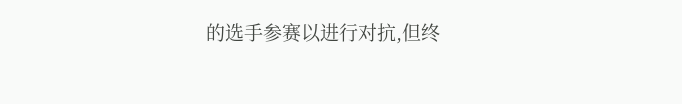的选手参赛以进行对抗,但终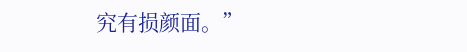究有损颜面。”